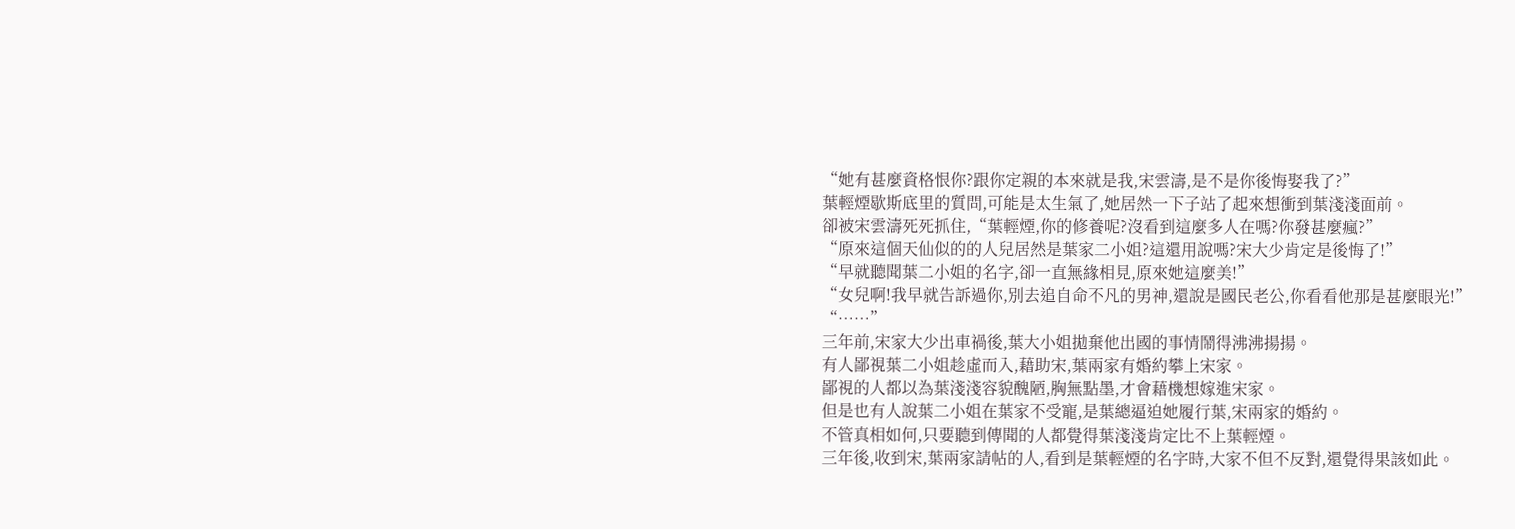“她有甚麼資格恨你?跟你定親的本來就是我,宋雲濤,是不是你後悔娶我了?”
葉輕煙歇斯底里的質問,可能是太生氣了,她居然一下子站了起來想衝到葉淺淺面前。
卻被宋雲濤死死抓住,“葉輕煙,你的修養呢?沒看到這麼多人在嗎?你發甚麼瘋?”
“原來這個天仙似的的人兒居然是葉家二小姐?這還用說嗎?宋大少肯定是後悔了!”
“早就聽聞葉二小姐的名字,卻一直無緣相見,原來她這麼美!”
“女兒啊!我早就告訴過你,別去追自命不凡的男神,還說是國民老公,你看看他那是甚麼眼光!”
“……”
三年前,宋家大少出車禍後,葉大小姐拋棄他出國的事情鬧得沸沸揚揚。
有人鄙視葉二小姐趁虛而入,藉助宋,葉兩家有婚約攀上宋家。
鄙視的人都以為葉淺淺容貌醜陋,胸無點墨,才會藉機想嫁進宋家。
但是也有人說葉二小姐在葉家不受寵,是葉總逼迫她履行葉,宋兩家的婚約。
不管真相如何,只要聽到傳聞的人都覺得葉淺淺肯定比不上葉輕煙。
三年後,收到宋,葉兩家請帖的人,看到是葉輕煙的名字時,大家不但不反對,還覺得果該如此。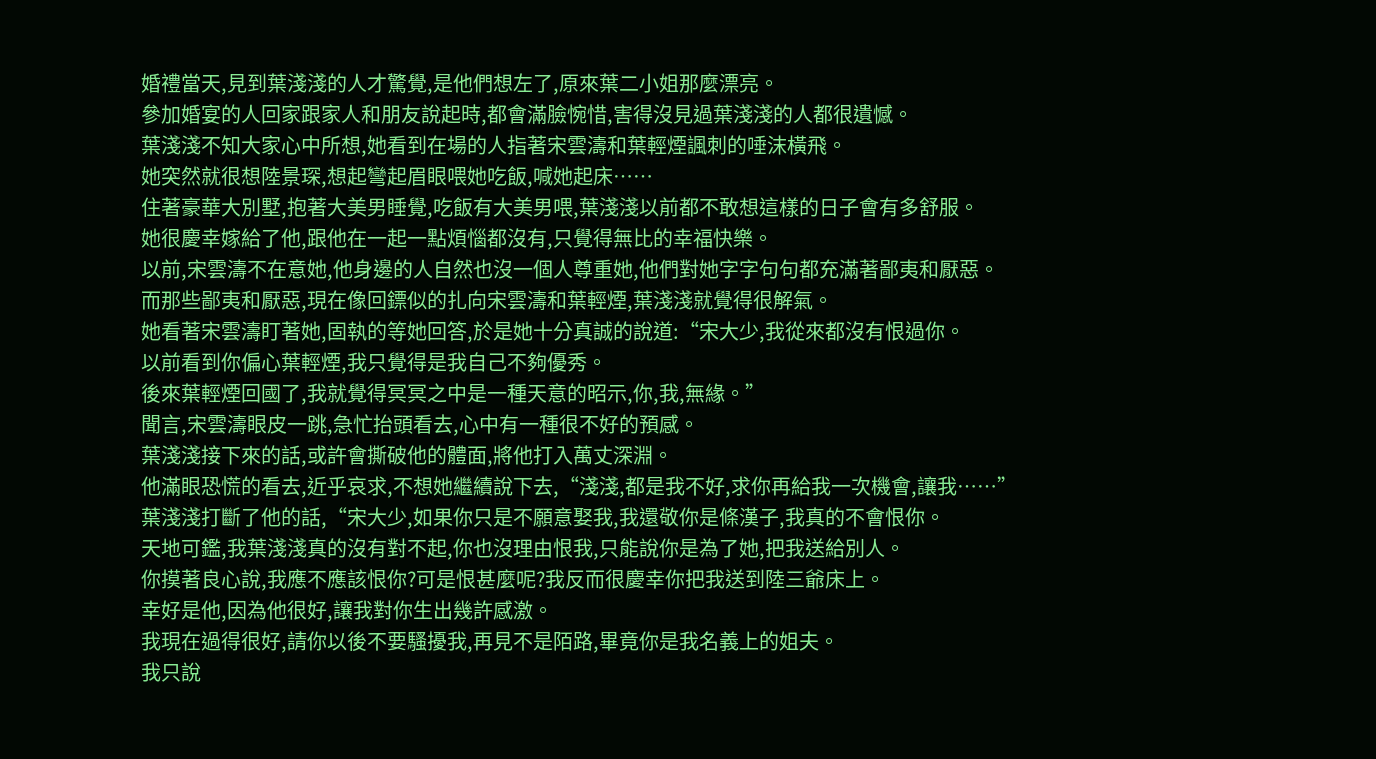婚禮當天,見到葉淺淺的人才驚覺,是他們想左了,原來葉二小姐那麼漂亮。
參加婚宴的人回家跟家人和朋友說起時,都會滿臉惋惜,害得沒見過葉淺淺的人都很遺憾。
葉淺淺不知大家心中所想,她看到在場的人指著宋雲濤和葉輕煙諷刺的唾沫橫飛。
她突然就很想陸景琛,想起彎起眉眼喂她吃飯,喊她起床……
住著豪華大別墅,抱著大美男睡覺,吃飯有大美男喂,葉淺淺以前都不敢想這樣的日子會有多舒服。
她很慶幸嫁給了他,跟他在一起一點煩惱都沒有,只覺得無比的幸福快樂。
以前,宋雲濤不在意她,他身邊的人自然也沒一個人尊重她,他們對她字字句句都充滿著鄙夷和厭惡。
而那些鄙夷和厭惡,現在像回鏢似的扎向宋雲濤和葉輕煙,葉淺淺就覺得很解氣。
她看著宋雲濤盯著她,固執的等她回答,於是她十分真誠的說道:“宋大少,我從來都沒有恨過你。
以前看到你偏心葉輕煙,我只覺得是我自己不夠優秀。
後來葉輕煙回國了,我就覺得冥冥之中是一種天意的昭示,你,我,無緣。”
聞言,宋雲濤眼皮一跳,急忙抬頭看去,心中有一種很不好的預感。
葉淺淺接下來的話,或許會撕破他的體面,將他打入萬丈深淵。
他滿眼恐慌的看去,近乎哀求,不想她繼續說下去,“淺淺,都是我不好,求你再給我一次機會,讓我……”
葉淺淺打斷了他的話,“宋大少,如果你只是不願意娶我,我還敬你是條漢子,我真的不會恨你。
天地可鑑,我葉淺淺真的沒有對不起,你也沒理由恨我,只能說你是為了她,把我送給別人。
你摸著良心說,我應不應該恨你?可是恨甚麼呢?我反而很慶幸你把我送到陸三爺床上。
幸好是他,因為他很好,讓我對你生出幾許感激。
我現在過得很好,請你以後不要騷擾我,再見不是陌路,畢竟你是我名義上的姐夫。
我只說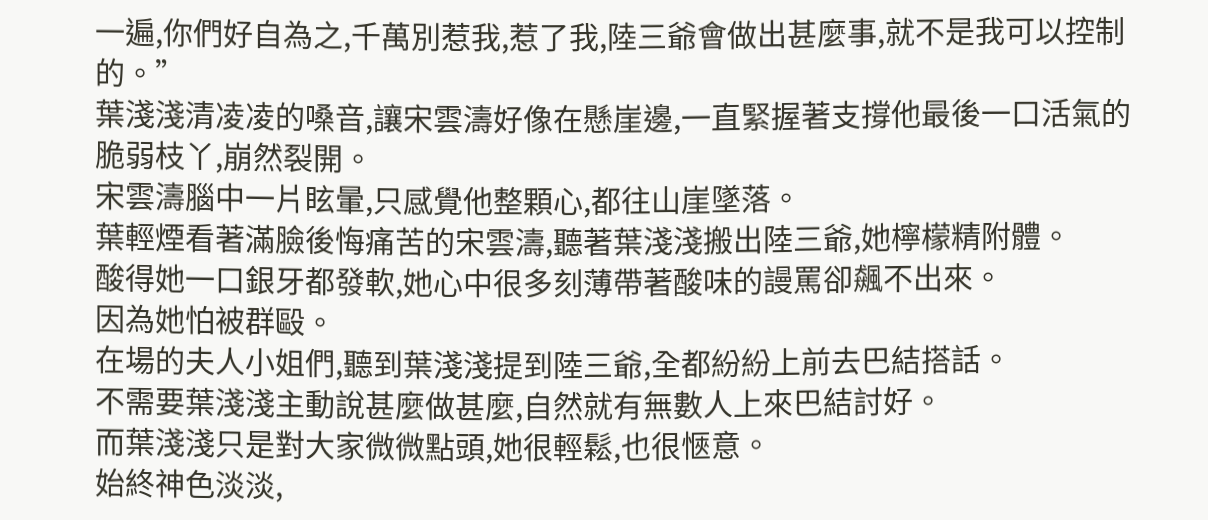一遍,你們好自為之,千萬別惹我,惹了我,陸三爺會做出甚麼事,就不是我可以控制的。”
葉淺淺清凌凌的嗓音,讓宋雲濤好像在懸崖邊,一直緊握著支撐他最後一口活氣的脆弱枝丫,崩然裂開。
宋雲濤腦中一片眩暈,只感覺他整顆心,都往山崖墜落。
葉輕煙看著滿臉後悔痛苦的宋雲濤,聽著葉淺淺搬出陸三爺,她檸檬精附體。
酸得她一口銀牙都發軟,她心中很多刻薄帶著酸味的謾罵卻飆不出來。
因為她怕被群毆。
在場的夫人小姐們,聽到葉淺淺提到陸三爺,全都紛紛上前去巴結搭話。
不需要葉淺淺主動說甚麼做甚麼,自然就有無數人上來巴結討好。
而葉淺淺只是對大家微微點頭,她很輕鬆,也很愜意。
始終神色淡淡,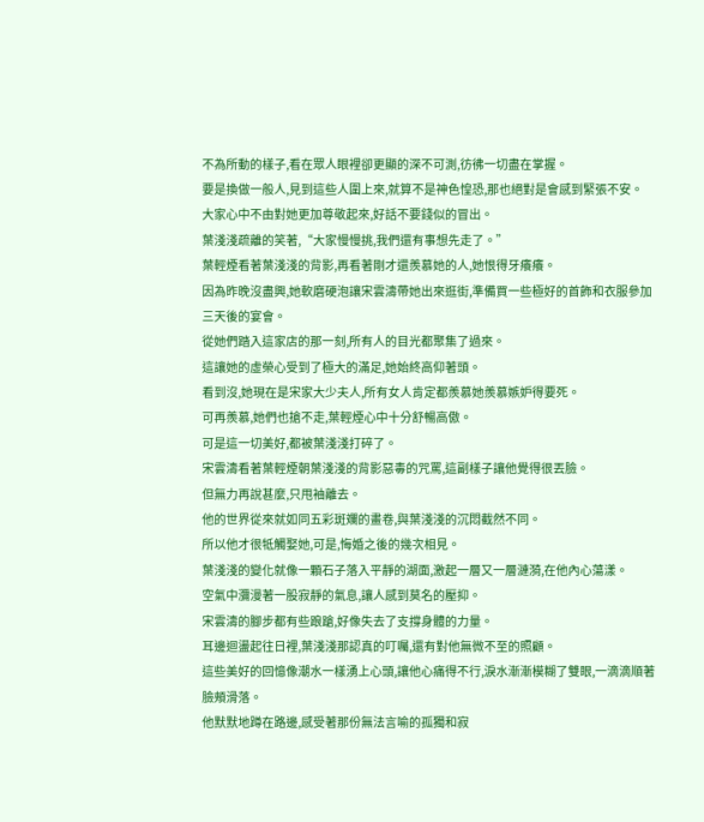不為所動的樣子,看在眾人眼裡卻更顯的深不可測,彷彿一切盡在掌握。
要是換做一般人,見到這些人圍上來,就算不是神色惶恐,那也絕對是會感到緊張不安。
大家心中不由對她更加尊敬起來,好話不要錢似的冒出。
葉淺淺疏離的笑著,“大家慢慢挑,我們還有事想先走了。”
葉輕煙看著葉淺淺的背影,再看著剛才還羨慕她的人,她恨得牙癢癢。
因為昨晚沒盡興,她軟磨硬泡讓宋雲濤帶她出來逛街,準備買一些極好的首飾和衣服參加三天後的宴會。
從她們踏入這家店的那一刻,所有人的目光都聚集了過來。
這讓她的虛榮心受到了極大的滿足,她始終高仰著頭。
看到沒,她現在是宋家大少夫人,所有女人肯定都羨慕她羨慕嫉妒得要死。
可再羨慕,她們也搶不走,葉輕煙心中十分舒暢高傲。
可是這一切美好,都被葉淺淺打碎了。
宋雲濤看著葉輕煙朝葉淺淺的背影惡毒的咒罵,這副樣子讓他覺得很丟臉。
但無力再說甚麼,只甩袖離去。
他的世界從來就如同五彩斑斕的畫卷,與葉淺淺的沉悶截然不同。
所以他才很牴觸娶她,可是,悔婚之後的幾次相見。
葉淺淺的變化就像一顆石子落入平靜的湖面,激起一層又一層漣漪,在他內心蕩漾。
空氣中瀰漫著一股寂靜的氣息,讓人感到莫名的壓抑。
宋雲濤的腳步都有些踉蹌,好像失去了支撐身體的力量。
耳邊迴盪起往日裡,葉淺淺那認真的叮囑,還有對他無微不至的照顧。
這些美好的回憶像潮水一樣湧上心頭,讓他心痛得不行,淚水漸漸模糊了雙眼,一滴滴順著臉頰滑落。
他默默地蹲在路邊,感受著那份無法言喻的孤獨和寂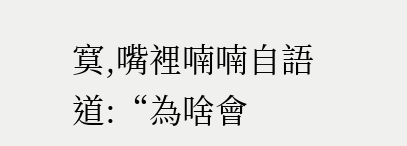寞,嘴裡喃喃自語道:“為啥會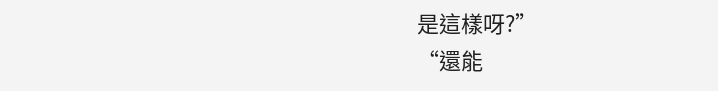是這樣呀?”
“還能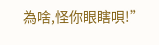為啥,怪你眼瞎唄!”